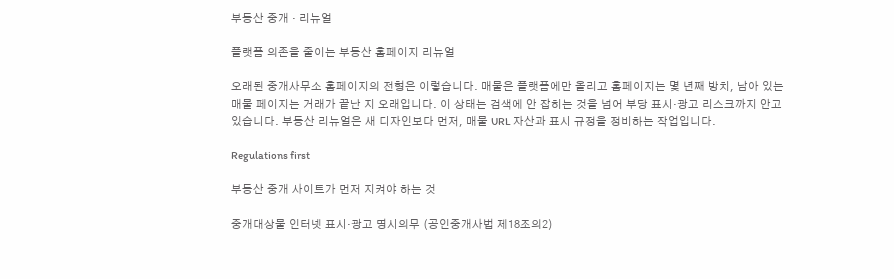부동산 중개 · 리뉴얼

플랫폼 의존을 줄이는 부동산 홈페이지 리뉴얼

오래된 중개사무소 홈페이지의 전형은 이렇습니다. 매물은 플랫폼에만 올리고 홈페이지는 몇 년째 방치, 남아 있는 매물 페이지는 거래가 끝난 지 오래입니다. 이 상태는 검색에 안 잡히는 것을 넘어 부당 표시·광고 리스크까지 안고 있습니다. 부동산 리뉴얼은 새 디자인보다 먼저, 매물 URL 자산과 표시 규정을 정비하는 작업입니다.

Regulations first

부동산 중개 사이트가 먼저 지켜야 하는 것

중개대상물 인터넷 표시·광고 명시의무 (공인중개사법 제18조의2)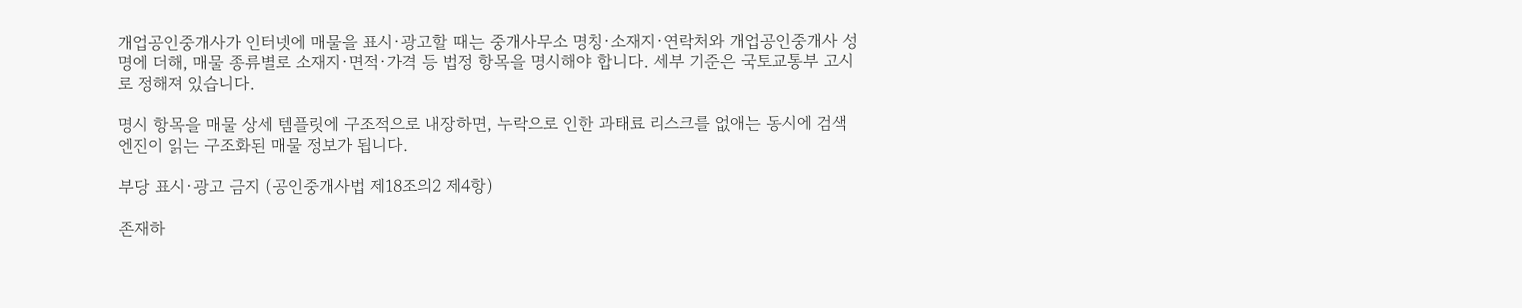개업공인중개사가 인터넷에 매물을 표시·광고할 때는 중개사무소 명칭·소재지·연락처와 개업공인중개사 성명에 더해, 매물 종류별로 소재지·면적·가격 등 법정 항목을 명시해야 합니다. 세부 기준은 국토교통부 고시로 정해져 있습니다.

명시 항목을 매물 상세 템플릿에 구조적으로 내장하면, 누락으로 인한 과태료 리스크를 없애는 동시에 검색엔진이 읽는 구조화된 매물 정보가 됩니다.

부당 표시·광고 금지 (공인중개사법 제18조의2 제4항)

존재하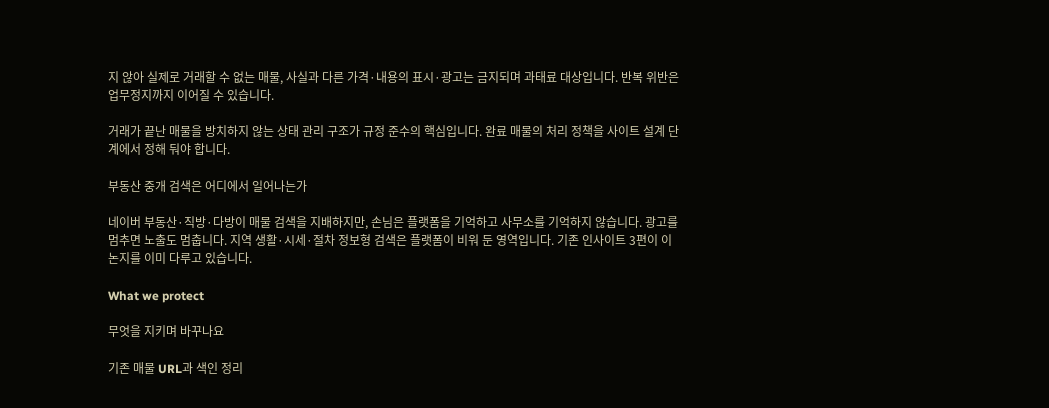지 않아 실제로 거래할 수 없는 매물, 사실과 다른 가격·내용의 표시·광고는 금지되며 과태료 대상입니다. 반복 위반은 업무정지까지 이어질 수 있습니다.

거래가 끝난 매물을 방치하지 않는 상태 관리 구조가 규정 준수의 핵심입니다. 완료 매물의 처리 정책을 사이트 설계 단계에서 정해 둬야 합니다.

부동산 중개 검색은 어디에서 일어나는가

네이버 부동산·직방·다방이 매물 검색을 지배하지만, 손님은 플랫폼을 기억하고 사무소를 기억하지 않습니다. 광고를 멈추면 노출도 멈춥니다. 지역 생활·시세·절차 정보형 검색은 플랫폼이 비워 둔 영역입니다. 기존 인사이트 3편이 이 논지를 이미 다루고 있습니다.

What we protect

무엇을 지키며 바꾸나요

기존 매물 URL과 색인 정리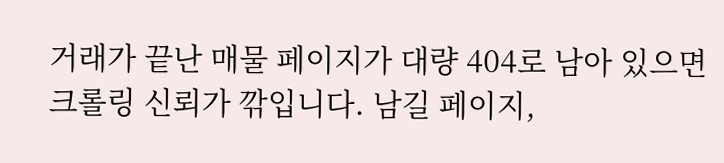거래가 끝난 매물 페이지가 대량 404로 남아 있으면 크롤링 신뢰가 깎입니다. 남길 페이지,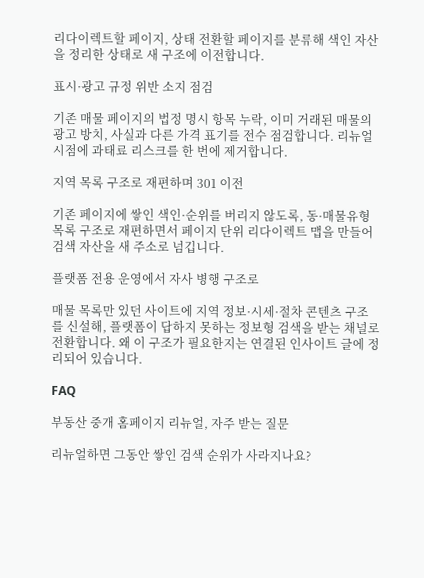리다이렉트할 페이지, 상태 전환할 페이지를 분류해 색인 자산을 정리한 상태로 새 구조에 이전합니다.

표시·광고 규정 위반 소지 점검

기존 매물 페이지의 법정 명시 항목 누락, 이미 거래된 매물의 광고 방치, 사실과 다른 가격 표기를 전수 점검합니다. 리뉴얼 시점에 과태료 리스크를 한 번에 제거합니다.

지역 목록 구조로 재편하며 301 이전

기존 페이지에 쌓인 색인·순위를 버리지 않도록, 동·매물유형 목록 구조로 재편하면서 페이지 단위 리다이렉트 맵을 만들어 검색 자산을 새 주소로 넘깁니다.

플랫폼 전용 운영에서 자사 병행 구조로

매물 목록만 있던 사이트에 지역 정보·시세·절차 콘텐츠 구조를 신설해, 플랫폼이 답하지 못하는 정보형 검색을 받는 채널로 전환합니다. 왜 이 구조가 필요한지는 연결된 인사이트 글에 정리되어 있습니다.

FAQ

부동산 중개 홈페이지 리뉴얼, 자주 받는 질문

리뉴얼하면 그동안 쌓인 검색 순위가 사라지나요?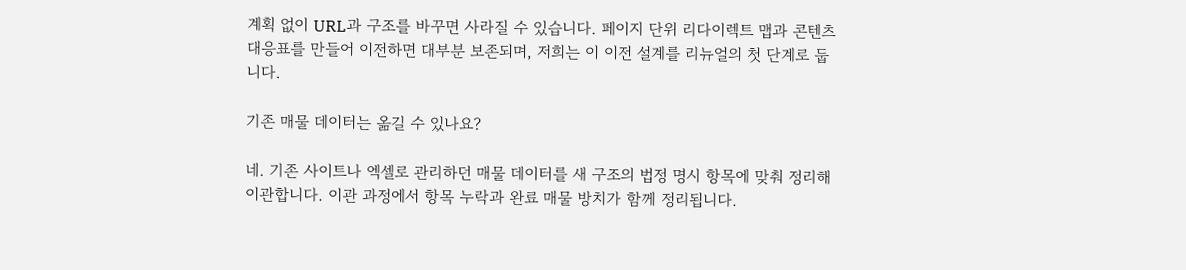계획 없이 URL과 구조를 바꾸면 사라질 수 있습니다. 페이지 단위 리다이렉트 맵과 콘텐츠 대응표를 만들어 이전하면 대부분 보존되며, 저희는 이 이전 설계를 리뉴얼의 첫 단계로 둡니다.

기존 매물 데이터는 옮길 수 있나요?

네. 기존 사이트나 엑셀로 관리하던 매물 데이터를 새 구조의 법정 명시 항목에 맞춰 정리해 이관합니다. 이관 과정에서 항목 누락과 완료 매물 방치가 함께 정리됩니다.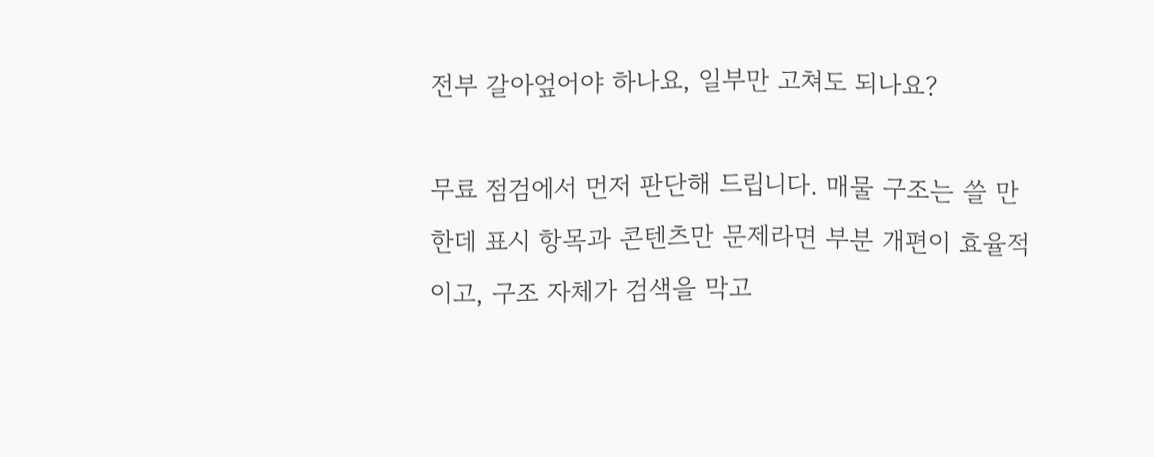전부 갈아엎어야 하나요, 일부만 고쳐도 되나요?

무료 점검에서 먼저 판단해 드립니다. 매물 구조는 쓸 만한데 표시 항목과 콘텐츠만 문제라면 부분 개편이 효율적이고, 구조 자체가 검색을 막고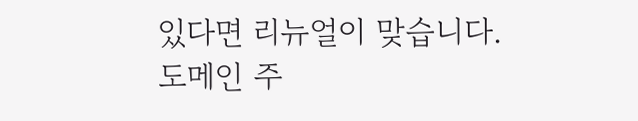있다면 리뉴얼이 맞습니다. 도메인 주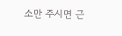소만 주시면 근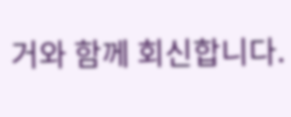거와 함께 회신합니다.